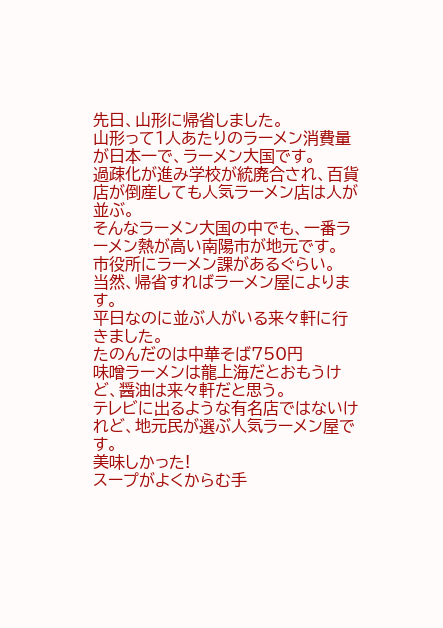先日、山形に帰省しました。
山形って1人あたりのラーメン消費量が日本一で、ラーメン大国です。
過疎化が進み学校が統廃合され、百貨店が倒産しても人気ラーメン店は人が並ぶ。
そんなラーメン大国の中でも、一番ラーメン熱が高い南陽市が地元です。
市役所にラーメン課があるぐらい。
当然、帰省すればラーメン屋によります。
平日なのに並ぶ人がいる来々軒に行きました。
たのんだのは中華そば750円
味噌ラーメンは龍上海だとおもうけど、醤油は来々軒だと思う。
テレビに出るような有名店ではないけれど、地元民が選ぶ人気ラーメン屋です。
美味しかった!
スープがよくからむ手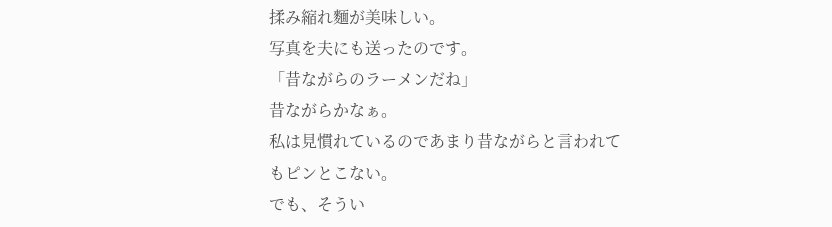揉み縮れ麵が美味しい。
写真を夫にも送ったのです。
「昔ながらのラーメンだね」
昔ながらかなぁ。
私は見慣れているのであまり昔ながらと言われてもピンとこない。
でも、そうい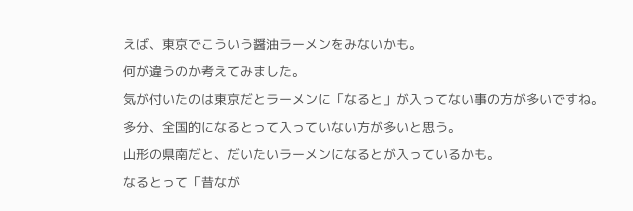えば、東京でこういう醤油ラーメンをみないかも。
何が違うのか考えてみました。
気が付いたのは東京だとラーメンに「なると」が入ってない事の方が多いですね。
多分、全国的になるとって入っていない方が多いと思う。
山形の県南だと、だいたいラーメンになるとが入っているかも。
なるとって「昔なが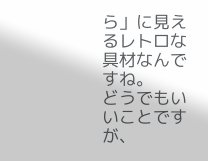ら」に見えるレトロな具材なんですね。
どうでもいいことですが、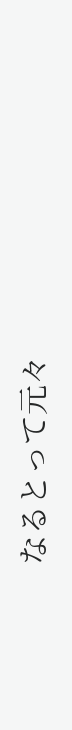なるとって元々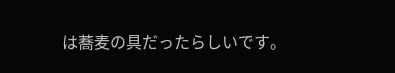は蕎麦の具だったらしいです。